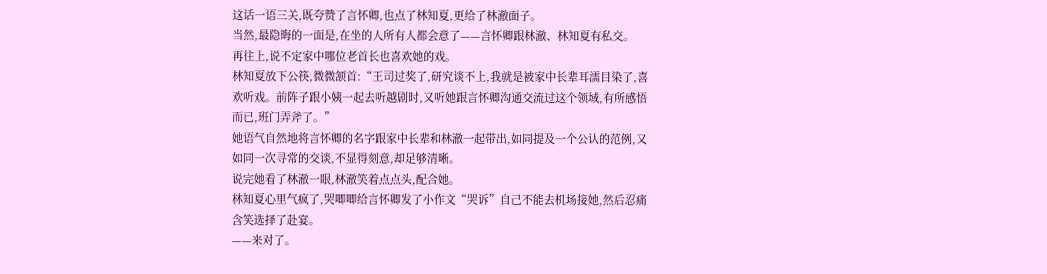这话一语三关,既夸赞了言怀卿,也点了林知夏,更给了林澈面子。
当然,最隐晦的一面是,在坐的人所有人都会意了——言怀卿跟林澈、林知夏有私交。
再往上,说不定家中哪位老首长也喜欢她的戏。
林知夏放下公筷,微微颔首:“王司过奖了,研究谈不上,我就是被家中长辈耳濡目染了,喜欢听戏。前阵子跟小姨一起去听越剧时,又听她跟言怀卿沟通交流过这个领域,有所感悟而已,班门弄斧了。”
她语气自然地将言怀卿的名字跟家中长辈和林澈一起带出,如同提及一个公认的范例,又如同一次寻常的交谈,不显得刻意,却足够清晰。
说完她看了林澈一眼,林澈笑着点点头,配合她。
林知夏心里气疯了,哭唧唧给言怀卿发了小作文“哭诉”自己不能去机场接她,然后忍痛含笑选择了赴宴。
——来对了。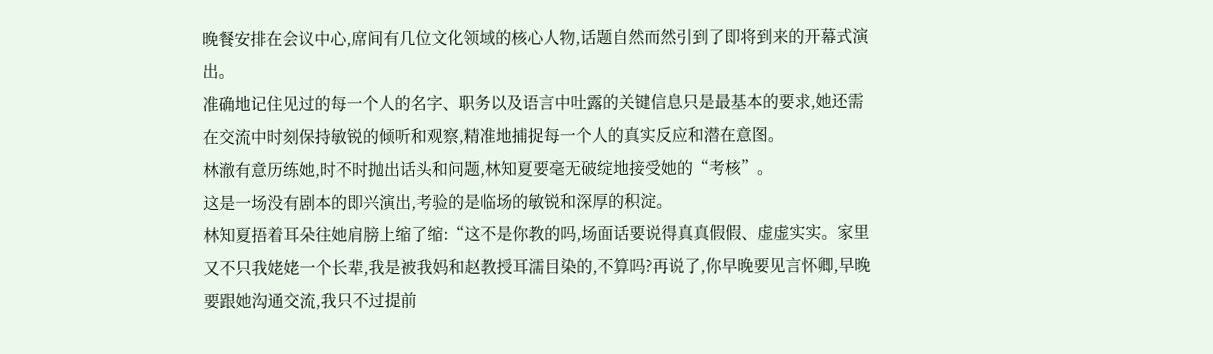晚餐安排在会议中心,席间有几位文化领域的核心人物,话题自然而然引到了即将到来的开幕式演出。
准确地记住见过的每一个人的名字、职务以及语言中吐露的关键信息只是最基本的要求,她还需在交流中时刻保持敏锐的倾听和观察,精准地捕捉每一个人的真实反应和潜在意图。
林澈有意历练她,时不时抛出话头和问题,林知夏要毫无破绽地接受她的“考核”。
这是一场没有剧本的即兴演出,考验的是临场的敏锐和深厚的积淀。
林知夏捂着耳朵往她肩膀上缩了缩:“这不是你教的吗,场面话要说得真真假假、虚虚实实。家里又不只我姥姥一个长辈,我是被我妈和赵教授耳濡目染的,不算吗?再说了,你早晚要见言怀卿,早晚要跟她沟通交流,我只不过提前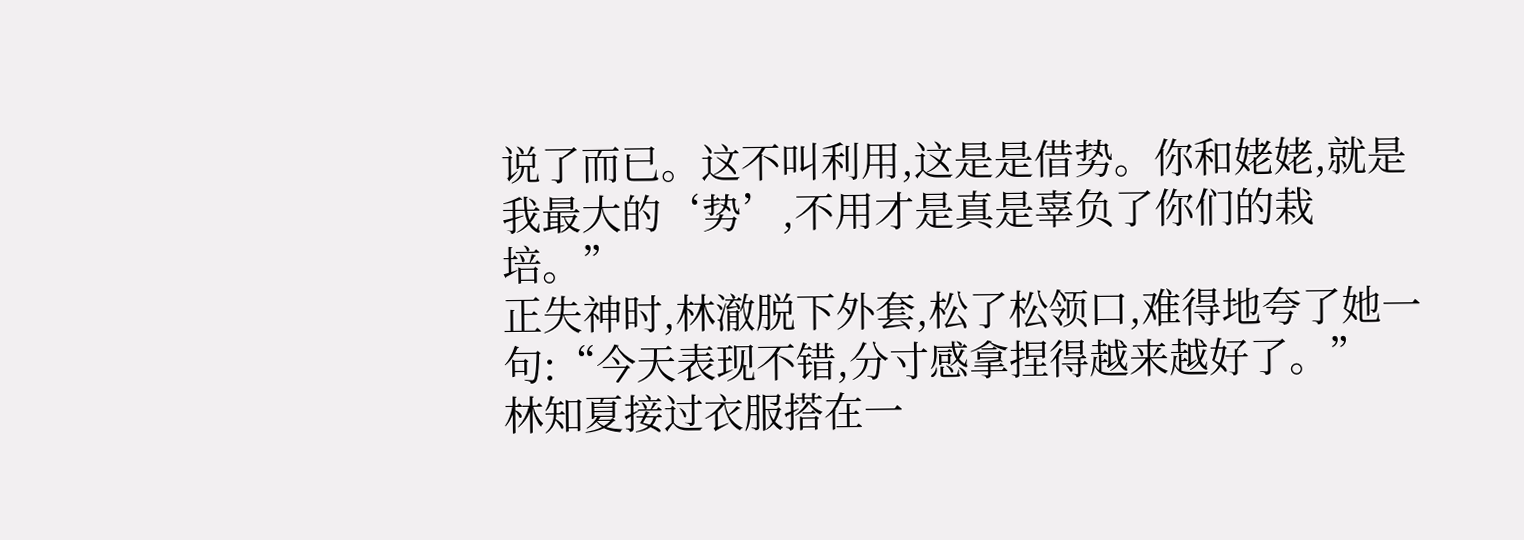说了而已。这不叫利用,这是是借势。你和姥姥,就是我最大的‘势’,不用才是真是辜负了你们的栽培。”
正失神时,林澈脱下外套,松了松领口,难得地夸了她一句:“今天表现不错,分寸感拿捏得越来越好了。”
林知夏接过衣服搭在一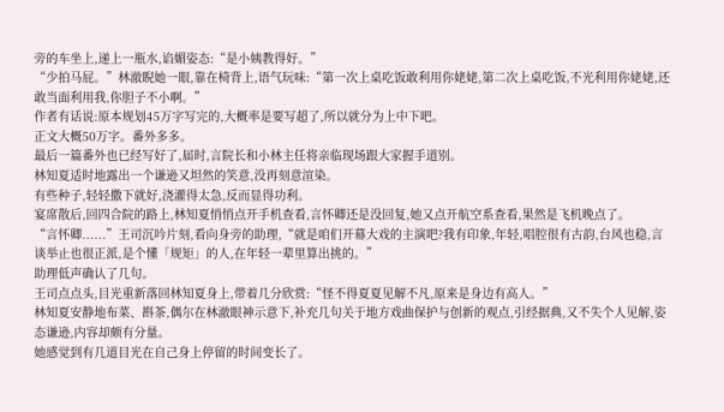旁的车坐上,递上一瓶水,谄媚姿态:“是小姨教得好。”
“少拍马屁。”林澈睨她一眼,靠在椅背上,语气玩味:“第一次上桌吃饭敢利用你姥姥,第二次上桌吃饭,不光利用你姥姥,还敢当面利用我,你胆子不小啊。”
作者有话说:原本规划45万字写完的,大概率是要写超了,所以就分为上中下吧。
正文大概50万字。番外多多。
最后一篇番外也已经写好了,届时,言院长和小林主任将亲临现场跟大家握手道别。
林知夏适时地露出一个谦逊又坦然的笑意,没再刻意渲染。
有些种子,轻轻撒下就好,浇灌得太急,反而显得功利。
宴席散后,回四合院的路上,林知夏悄悄点开手机查看,言怀卿还是没回复,她又点开航空系查看,果然是飞机晚点了。
“言怀卿......”王司沉吟片刻,看向身旁的助理,“就是咱们开幕大戏的主演吧?我有印象,年轻,唱腔很有古韵,台风也稳,言谈举止也很正派,是个懂「规矩」的人,在年轻一辈里算出挑的。”
助理低声确认了几句。
王司点点头,目光重新落回林知夏身上,带着几分欣赏:“怪不得夏夏见解不凡,原来是身边有高人。”
林知夏安静地布菜、斟茶,偶尔在林澈眼神示意下,补充几句关于地方戏曲保护与创新的观点,引经据典,又不失个人见解,姿态谦逊,内容却颇有分量。
她感觉到有几道目光在自己身上停留的时间变长了。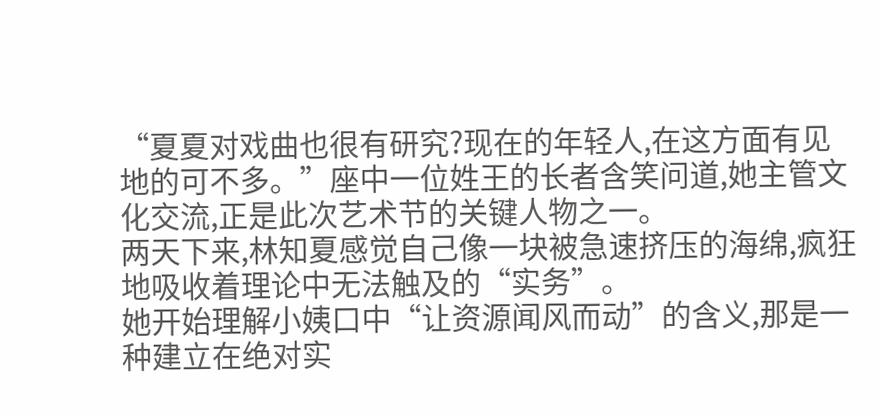“夏夏对戏曲也很有研究?现在的年轻人,在这方面有见地的可不多。”座中一位姓王的长者含笑问道,她主管文化交流,正是此次艺术节的关键人物之一。
两天下来,林知夏感觉自己像一块被急速挤压的海绵,疯狂地吸收着理论中无法触及的“实务”。
她开始理解小姨口中“让资源闻风而动”的含义,那是一种建立在绝对实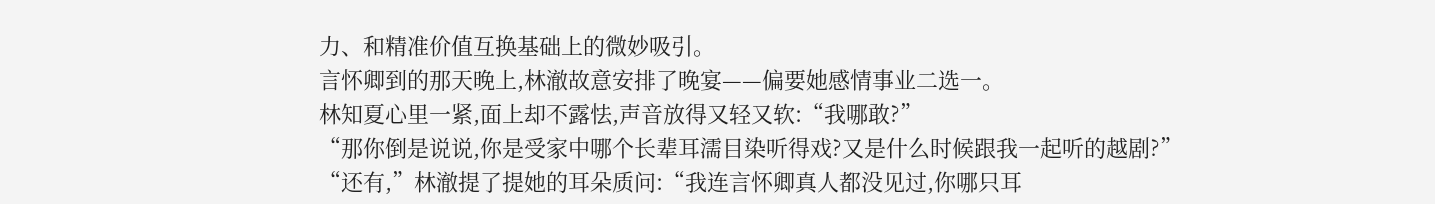力、和精准价值互换基础上的微妙吸引。
言怀卿到的那天晚上,林澈故意安排了晚宴——偏要她感情事业二选一。
林知夏心里一紧,面上却不露怯,声音放得又轻又软:“我哪敢?”
“那你倒是说说,你是受家中哪个长辈耳濡目染听得戏?又是什么时候跟我一起听的越剧?”
“还有,”林澈提了提她的耳朵质问:“我连言怀卿真人都没见过,你哪只耳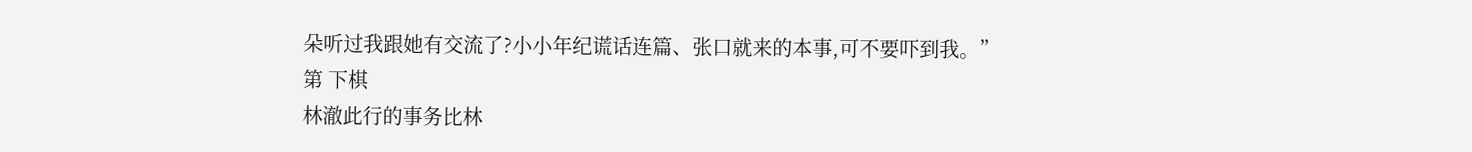朵听过我跟她有交流了?小小年纪谎话连篇、张口就来的本事,可不要吓到我。”
第 下棋
林澈此行的事务比林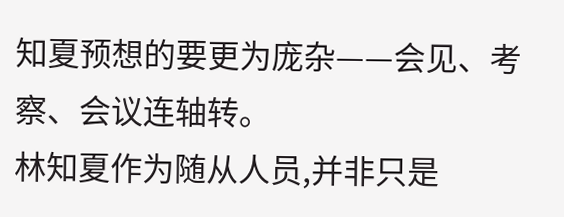知夏预想的要更为庞杂——会见、考察、会议连轴转。
林知夏作为随从人员,并非只是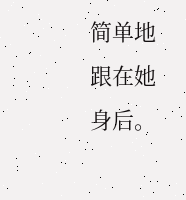简单地跟在她身后。